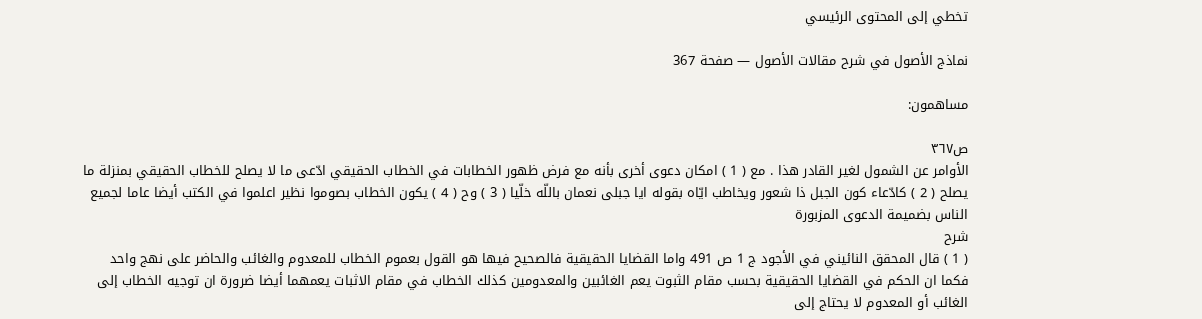تخطي إلى المحتوى الرئيسي

نماذج الأصول في شرح مقالات الأصول — صفحة 367

مساهمون:

ص٣٦٧
الأوامر عن الشمول لغير القادر هذا . مع ( 1 ) امكان دعوى أخرى بأنه مع فرض ظهور الخطابات في الخطاب الحقيقي ادّعى ما لا يصلح للخطاب الحقيقي بمنزلة ما يصلح ( 2 ) كادّعاء كون الجبل ذا شعور ويخاطب ايّاه بقوله ايا جبلى نعمان باللّه خلّيا ( 3 ) وح ( 4 ) يكون الخطاب بصوموا نظير اعلموا في الكتب أيضا عاما لجميع الناس بضميمة الدعوى المزبورة
شرح
( 1 ) قال المحقق النائيني في الأجود ج 1 ص 491 واما القضايا الحقيقية فالصحيح فيها هو القول بعموم الخطاب للمعدوم والغائب والحاضر على نهج واحد فكما ان الحكم في القضايا الحقيقية بحسب مقام الثبوت يعم الغائبين والمعدومين كذلك الخطاب في مقام الاثبات يعمهما أيضا ضرورة ان توجيه الخطاب إلى الغائب أو المعدوم لا يحتاج إلى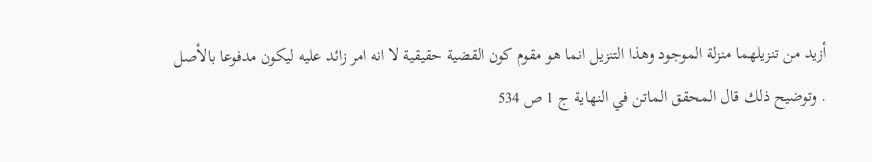أزيد من تنزيلهما منزلة الموجود وهذا التنزيل انما هو مقوم كون القضية حقيقية لا انه امر زائد عليه ليكون مدفوعا بالأصل . وتوضيح ذلك قال المحقق الماتن في النهاية ج 1 ص 534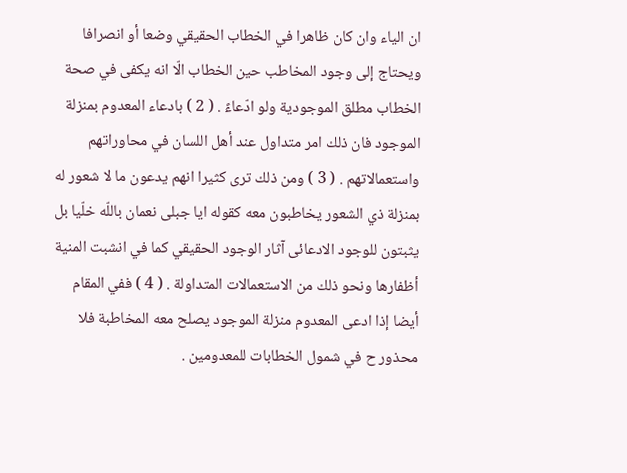ان الياء وان كان ظاهرا في الخطاب الحقيقي وضعا أو انصرافا ويحتاج إلى وجود المخاطب حين الخطاب الّا انه يكفى في صحة الخطاب مطلق الموجودية ولو ادّعاءً . ( 2 ) بادعاء المعدوم بمنزلة الموجود فان ذلك امر متداول عند أهل اللسان في محاوراتهم واستعمالاتهم . ( 3 ) ومن ذلك ترى كثيرا انهم يدعون ما لا شعور له بمنزلة ذي الشعور يخاطبون معه كقوله ايا جبلى نعمان باللّه خلّيا بل يثبتون للوجود الادعائى آثار الوجود الحقيقي كما في انشبت المنية أظفارها ونحو ذلك من الاستعمالات المتداولة . ( 4 ) ففي المقام أيضا إذا ادعى المعدوم منزلة الموجود يصلح معه المخاطبة فلا محذور ح في شمول الخطابات للمعدومين .